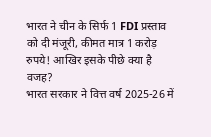भारत ने चीन के सिर्फ 1 FDI प्रस्ताव को दी मंजूरी, कीमत मात्र 1 करोड़ रुपये! आखिर इसके पीछे क्या है वजह?
भारत सरकार ने वित्त वर्ष 2025-26 में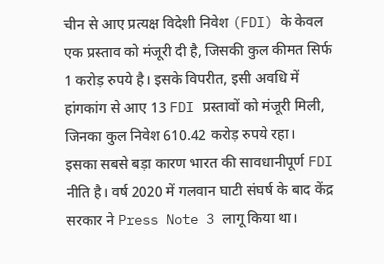चीन से आए प्रत्यक्ष विदेशी निवेश (FDI) के केवल एक प्रस्ताव को मंजूरी दी है, जिसकी कुल कीमत सिर्फ 1 करोड़ रुपये है। इसके विपरीत, इसी अवधि में हांगकांग से आए 13 FDI प्रस्तावों को मंजूरी मिली, जिनका कुल निवेश 610.42 करोड़ रुपये रहा।
इसका सबसे बड़ा कारण भारत की सावधानीपूर्ण FDI नीति है। वर्ष 2020 में गलवान घाटी संघर्ष के बाद केंद्र सरकार ने Press Note 3 लागू किया था।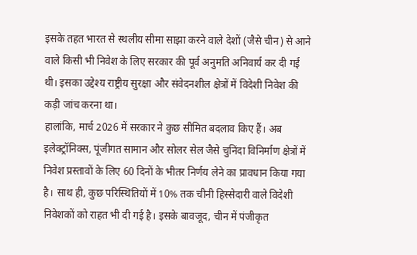इसके तहत भारत से स्थलीय सीमा साझा करने वाले देशों (जैसे चीन) से आने वाले किसी भी निवेश के लिए सरकार की पूर्व अनुमति अनिवार्य कर दी गई थी। इसका उद्देश्य राष्ट्रीय सुरक्षा और संवेदनशील क्षेत्रों में विदेशी निवेश की कड़ी जांच करना था।
हालांकि, मार्च 2026 में सरकार ने कुछ सीमित बदलाव किए हैं। अब इलेक्ट्रॉनिक्स, पूंजीगत सामान और सोलर सेल जैसे चुनिंदा विनिर्माण क्षेत्रों में निवेश प्रस्तावों के लिए 60 दिनों के भीतर निर्णय लेने का प्रावधान किया गया है। साथ ही, कुछ परिस्थितियों में 10% तक चीनी हिस्सेदारी वाले विदेशी निवेशकों को राहत भी दी गई है। इसके बावजूद, चीन में पंजीकृत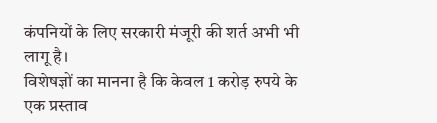कंपनियों के लिए सरकारी मंजूरी की शर्त अभी भी लागू है।
विशेषज्ञों का मानना है कि केवल 1 करोड़ रुपये के एक प्रस्ताव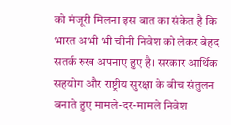को मंजूरी मिलना इस बात का संकेत है कि भारत अभी भी चीनी निवेश को लेकर बेहद सतर्क रुख अपनाए हुए है। सरकार आर्थिक सहयोग और राष्ट्रीय सुरक्षा के बीच संतुलन बनाते हुए मामले-दर-मामले निवेश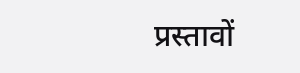प्रस्तावों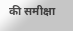की समीक्षा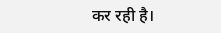कर रही है।